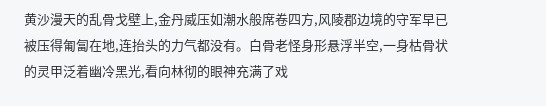黄沙漫天的乱骨戈壁上,金丹威压如潮水般席卷四方,风陵郡边境的守军早已被压得匍匐在地,连抬头的力气都没有。白骨老怪身形悬浮半空,一身枯骨状的灵甲泛着幽冷黑光,看向林彻的眼神充满了戏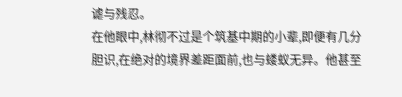谑与残忍。
在他眼中,林彻不过是个筑基中期的小辈,即便有几分胆识,在绝对的境界差距面前,也与蝼蚁无异。他甚至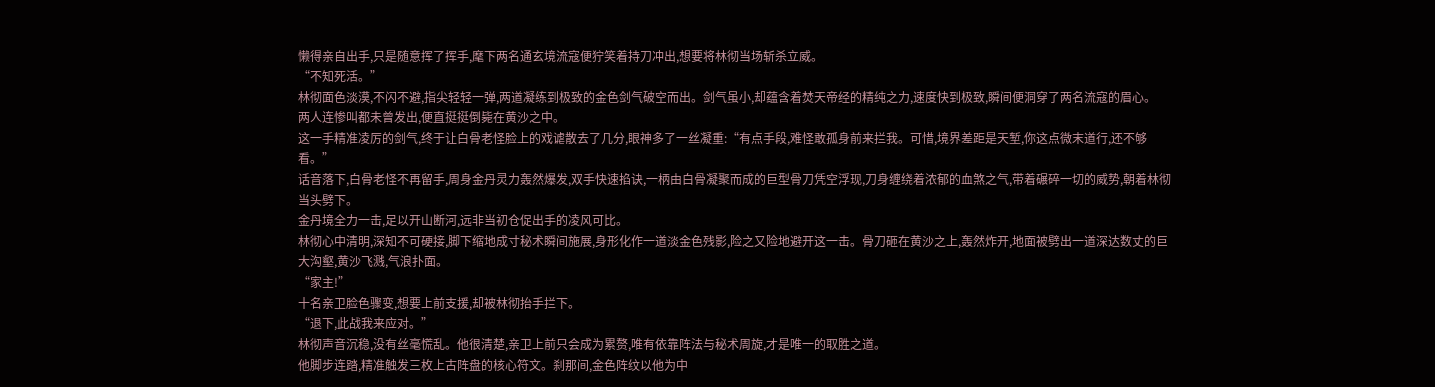懒得亲自出手,只是随意挥了挥手,麾下两名通玄境流寇便狞笑着持刀冲出,想要将林彻当场斩杀立威。
“不知死活。”
林彻面色淡漠,不闪不避,指尖轻轻一弹,两道凝练到极致的金色剑气破空而出。剑气虽小,却蕴含着焚天帝经的精纯之力,速度快到极致,瞬间便洞穿了两名流寇的眉心。
两人连惨叫都未曾发出,便直挺挺倒毙在黄沙之中。
这一手精准凌厉的剑气,终于让白骨老怪脸上的戏谑散去了几分,眼神多了一丝凝重:“有点手段,难怪敢孤身前来拦我。可惜,境界差距是天堑,你这点微末道行,还不够看。”
话音落下,白骨老怪不再留手,周身金丹灵力轰然爆发,双手快速掐诀,一柄由白骨凝聚而成的巨型骨刀凭空浮现,刀身缠绕着浓郁的血煞之气,带着碾碎一切的威势,朝着林彻当头劈下。
金丹境全力一击,足以开山断河,远非当初仓促出手的凌风可比。
林彻心中清明,深知不可硬接,脚下缩地成寸秘术瞬间施展,身形化作一道淡金色残影,险之又险地避开这一击。骨刀砸在黄沙之上,轰然炸开,地面被劈出一道深达数丈的巨大沟壑,黄沙飞溅,气浪扑面。
“家主!”
十名亲卫脸色骤变,想要上前支援,却被林彻抬手拦下。
“退下,此战我来应对。”
林彻声音沉稳,没有丝毫慌乱。他很清楚,亲卫上前只会成为累赘,唯有依靠阵法与秘术周旋,才是唯一的取胜之道。
他脚步连踏,精准触发三枚上古阵盘的核心符文。刹那间,金色阵纹以他为中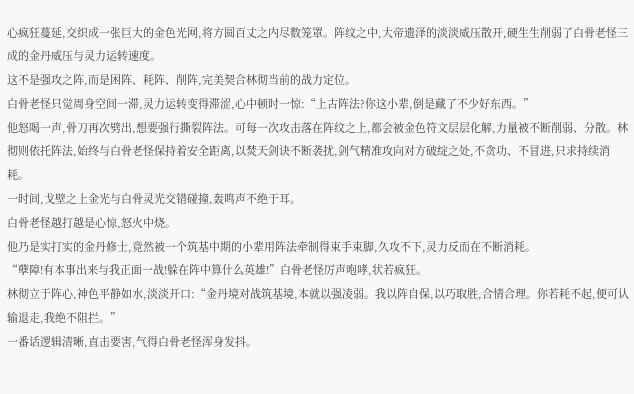心疯狂蔓延,交织成一张巨大的金色光网,将方圆百丈之内尽数笼罩。阵纹之中,大帝遗泽的淡淡威压散开,硬生生削弱了白骨老怪三成的金丹威压与灵力运转速度。
这不是强攻之阵,而是困阵、耗阵、削阵,完美契合林彻当前的战力定位。
白骨老怪只觉周身空间一滞,灵力运转变得滞涩,心中顿时一惊:“上古阵法?你这小辈,倒是藏了不少好东西。”
他怒喝一声,骨刀再次劈出,想要强行撕裂阵法。可每一次攻击落在阵纹之上,都会被金色符文层层化解,力量被不断削弱、分散。林彻则依托阵法,始终与白骨老怪保持着安全距离,以焚天剑诀不断袭扰,剑气精准攻向对方破绽之处,不贪功、不冒进,只求持续消耗。
一时间,戈壁之上金光与白骨灵光交错碰撞,轰鸣声不绝于耳。
白骨老怪越打越是心惊,怒火中烧。
他乃是实打实的金丹修士,竟然被一个筑基中期的小辈用阵法牵制得束手束脚,久攻不下,灵力反而在不断消耗。
“孽障!有本事出来与我正面一战!躲在阵中算什么英雄!”白骨老怪厉声咆哮,状若疯狂。
林彻立于阵心,神色平静如水,淡淡开口:“金丹境对战筑基境,本就以强凌弱。我以阵自保,以巧取胜,合情合理。你若耗不起,便可认输退走,我绝不阻拦。”
一番话逻辑清晰,直击要害,气得白骨老怪浑身发抖。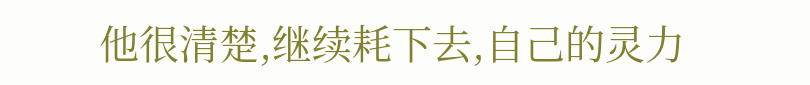他很清楚,继续耗下去,自己的灵力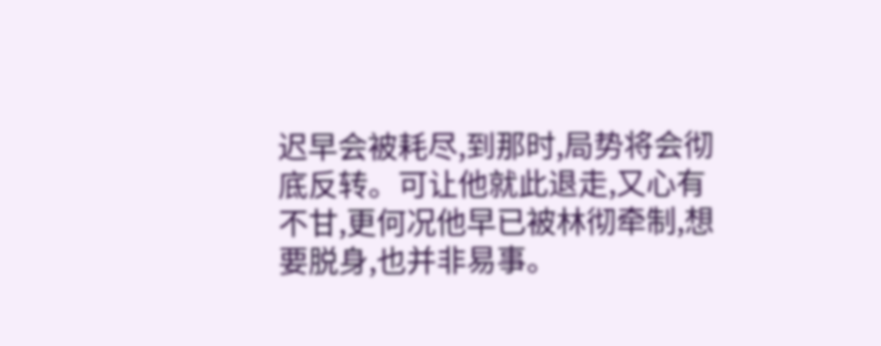迟早会被耗尽,到那时,局势将会彻底反转。可让他就此退走,又心有不甘,更何况他早已被林彻牵制,想要脱身,也并非易事。